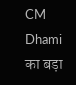CM Dhami का बड़ा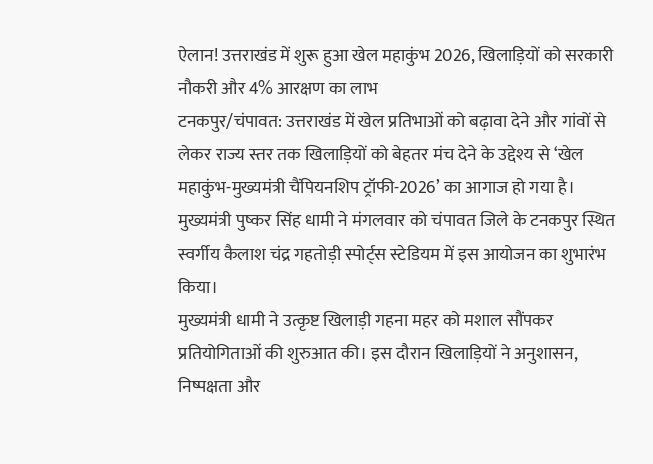ऐलान! उत्तराखंड में शुरू हुआ खेल महाकुंभ 2026, खिलाड़ियों को सरकारी नौकरी और 4% आरक्षण का लाभ
टनकपुर/चंपावत: उत्तराखंड में खेल प्रतिभाओं को बढ़ावा देने और गांवों से लेकर राज्य स्तर तक खिलाड़ियों को बेहतर मंच देने के उद्देश्य से ‘खेल महाकुंभ-मुख्यमंत्री चैंपियनशिप ट्रॉफी-2026’ का आगाज हो गया है। मुख्यमंत्री पुष्कर सिंह धामी ने मंगलवार को चंपावत जिले के टनकपुर स्थित स्वर्गीय कैलाश चंद्र गहतोड़ी स्पोर्ट्स स्टेडियम में इस आयोजन का शुभारंभ किया।
मुख्यमंत्री धामी ने उत्कृष्ट खिलाड़ी गहना महर को मशाल सौंपकर प्रतियोगिताओं की शुरुआत की। इस दौरान खिलाड़ियों ने अनुशासन, निष्पक्षता और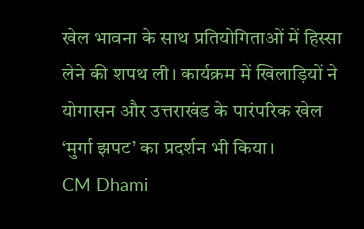खेल भावना के साथ प्रतियोगिताओं में हिस्सा लेने की शपथ ली। कार्यक्रम में खिलाड़ियों ने योगासन और उत्तराखंड के पारंपरिक खेल ‘मुर्गा झपट’ का प्रदर्शन भी किया।
CM Dhami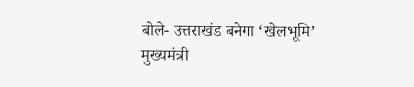बोले- उत्तराखंड बनेगा ‘खेलभूमि’
मुख्यमंत्री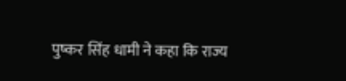पुष्कर सिंह धामी ने कहा कि राज्य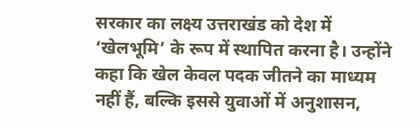सरकार का लक्ष्य उत्तराखंड को देश में ‘खेलभूमि’ के रूप में स्थापित करना है। उन्होंने कहा कि खेल केवल पदक जीतने का माध्यम नहीं हैं, बल्कि इससे युवाओं में अनुशासन,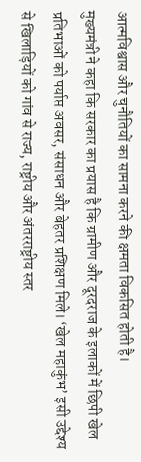आत्मविश्वास और चुनौतियों का सामना करने की क्षमता विकसित होती है।
मुख्यमंत्री ने कहा कि सरकार का प्रयास है कि ग्रामीण और दूरदराज के इलाकों में छिपी खेल प्रतिभाओं को पर्याप्त अवसर, संसाधन और बेहतर प्रशिक्षण मिले। ‘खेल महाकुंभ’ इसी उद्देश्य से खिलाड़ियों को गांव से राज्य, राष्ट्रीय और अंतरराष्ट्रीय स्तर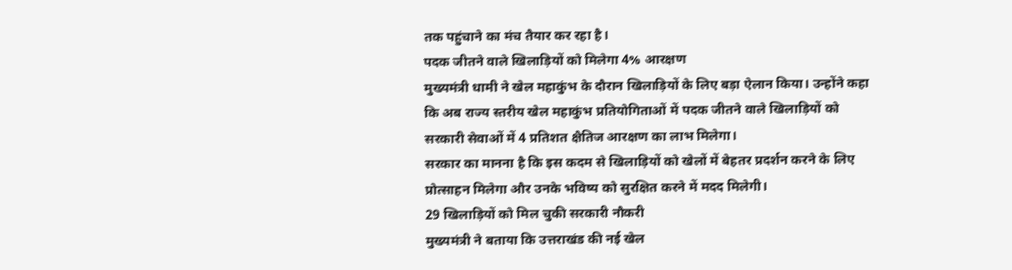तक पहुंचाने का मंच तैयार कर रहा है।
पदक जीतने वाले खिलाड़ियों को मिलेगा 4% आरक्षण
मुख्यमंत्री धामी ने खेल महाकुंभ के दौरान खिलाड़ियों के लिए बड़ा ऐलान किया। उन्होंने कहा कि अब राज्य स्तरीय खेल महाकुंभ प्रतियोगिताओं में पदक जीतने वाले खिलाड़ियों को सरकारी सेवाओं में 4 प्रतिशत क्षैतिज आरक्षण का लाभ मिलेगा।
सरकार का मानना है कि इस कदम से खिलाड़ियों को खेलों में बेहतर प्रदर्शन करने के लिए प्रोत्साहन मिलेगा और उनके भविष्य को सुरक्षित करने में मदद मिलेगी।
29 खिलाड़ियों को मिल चुकी सरकारी नौकरी
मुख्यमंत्री ने बताया कि उत्तराखंड की नई खेल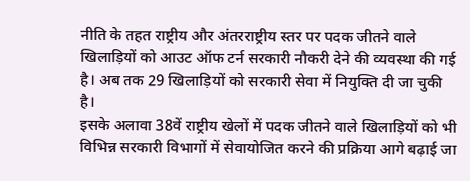नीति के तहत राष्ट्रीय और अंतरराष्ट्रीय स्तर पर पदक जीतने वाले खिलाड़ियों को आउट ऑफ टर्न सरकारी नौकरी देने की व्यवस्था की गई है। अब तक 29 खिलाड़ियों को सरकारी सेवा में नियुक्ति दी जा चुकी है।
इसके अलावा 38वें राष्ट्रीय खेलों में पदक जीतने वाले खिलाड़ियों को भी विभिन्न सरकारी विभागों में सेवायोजित करने की प्रक्रिया आगे बढ़ाई जा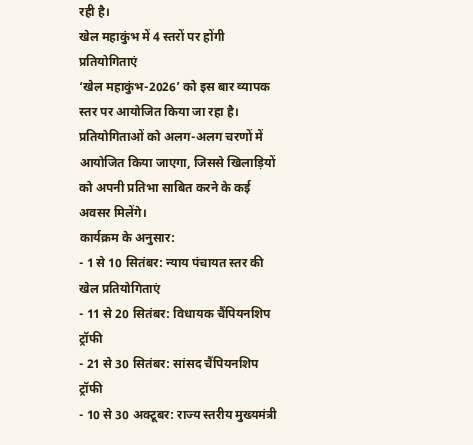रही है।
खेल महाकुंभ में 4 स्तरों पर होंगी प्रतियोगिताएं
‘खेल महाकुंभ-2026’ को इस बार व्यापक स्तर पर आयोजित किया जा रहा है। प्रतियोगिताओं को अलग-अलग चरणों में आयोजित किया जाएगा, जिससे खिलाड़ियों को अपनी प्रतिभा साबित करने के कई अवसर मिलेंगे।
कार्यक्रम के अनुसार:
- 1 से 10 सितंबर: न्याय पंचायत स्तर की खेल प्रतियोगिताएं
- 11 से 20 सितंबर: विधायक चैंपियनशिप ट्रॉफी
- 21 से 30 सितंबर: सांसद चैंपियनशिप ट्रॉफी
- 10 से 30 अक्टूबर: राज्य स्तरीय मुख्यमंत्री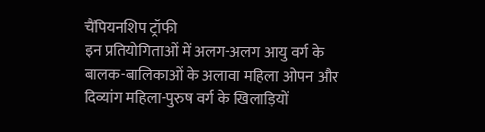चैंपियनशिप ट्रॉफी
इन प्रतियोगिताओं में अलग-अलग आयु वर्ग के बालक-बालिकाओं के अलावा महिला ओपन और दिव्यांग महिला-पुरुष वर्ग के खिलाड़ियों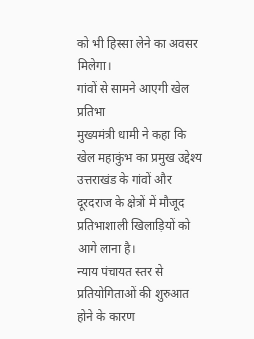को भी हिस्सा लेने का अवसर मिलेगा।
गांवों से सामने आएगी खेल प्रतिभा
मुख्यमंत्री धामी ने कहा कि खेल महाकुंभ का प्रमुख उद्देश्य उत्तराखंड के गांवों और दूरदराज के क्षेत्रों में मौजूद प्रतिभाशाली खिलाड़ियों को आगे लाना है।
न्याय पंचायत स्तर से प्रतियोगिताओं की शुरुआत होने के कारण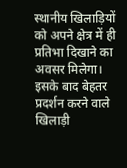स्थानीय खिलाड़ियों को अपने क्षेत्र में ही प्रतिभा दिखाने का अवसर मिलेगा। इसके बाद बेहतर प्रदर्शन करने वाले खिलाड़ी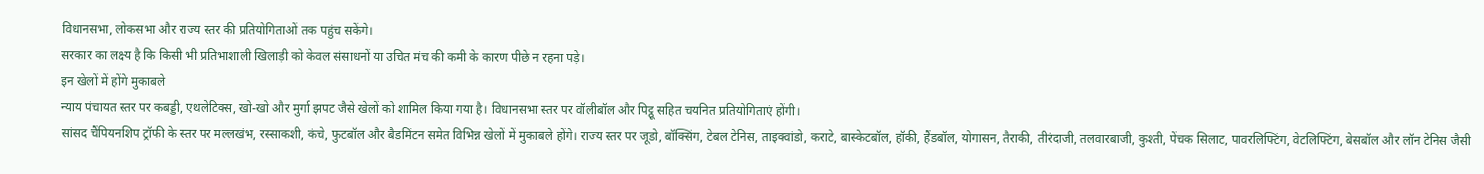विधानसभा, लोकसभा और राज्य स्तर की प्रतियोगिताओं तक पहुंच सकेंगे।
सरकार का लक्ष्य है कि किसी भी प्रतिभाशाली खिलाड़ी को केवल संसाधनों या उचित मंच की कमी के कारण पीछे न रहना पड़े।
इन खेलों में होंगे मुकाबले
न्याय पंचायत स्तर पर कबड्डी, एथलेटिक्स, खो-खो और मुर्गा झपट जैसे खेलों को शामिल किया गया है। विधानसभा स्तर पर वॉलीबॉल और पिट्ठू सहित चयनित प्रतियोगिताएं होंगी।
सांसद चैंपियनशिप ट्रॉफी के स्तर पर मल्लखंभ, रस्साकशी, कंचे, फुटबॉल और बैडमिंटन समेत विभिन्न खेलों में मुकाबले होंगे। राज्य स्तर पर जूडो, बॉक्सिंग, टेबल टेनिस, ताइक्वांडो, कराटे, बास्केटबॉल, हॉकी, हैंडबॉल, योगासन, तैराकी, तीरंदाजी, तलवारबाजी, कुश्ती, पेंचक सिलाट, पावरलिफ्टिंग, वेटलिफ्टिंग, बेसबॉल और लॉन टेनिस जैसी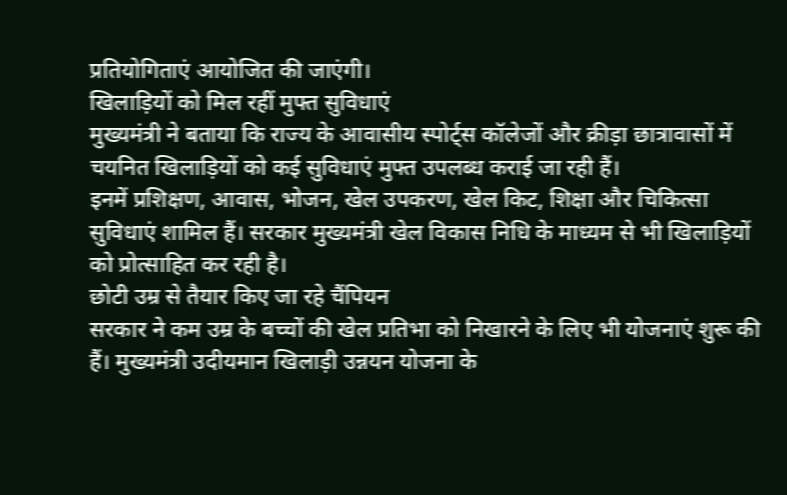प्रतियोगिताएं आयोजित की जाएंगी।
खिलाड़ियों को मिल रहीं मुफ्त सुविधाएं
मुख्यमंत्री ने बताया कि राज्य के आवासीय स्पोर्ट्स कॉलेजों और क्रीड़ा छात्रावासों में चयनित खिलाड़ियों को कई सुविधाएं मुफ्त उपलब्ध कराई जा रही हैं।
इनमें प्रशिक्षण, आवास, भोजन, खेल उपकरण, खेल किट, शिक्षा और चिकित्सा सुविधाएं शामिल हैं। सरकार मुख्यमंत्री खेल विकास निधि के माध्यम से भी खिलाड़ियों को प्रोत्साहित कर रही है।
छोटी उम्र से तैयार किए जा रहे चैंपियन
सरकार ने कम उम्र के बच्चों की खेल प्रतिभा को निखारने के लिए भी योजनाएं शुरू की हैं। मुख्यमंत्री उदीयमान खिलाड़ी उन्नयन योजना के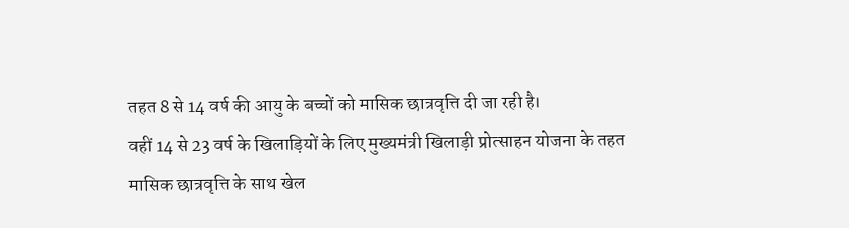तहत 8 से 14 वर्ष की आयु के बच्चों को मासिक छात्रवृत्ति दी जा रही है।
वहीं 14 से 23 वर्ष के खिलाड़ियों के लिए मुख्यमंत्री खिलाड़ी प्रोत्साहन योजना के तहत मासिक छात्रवृत्ति के साथ खेल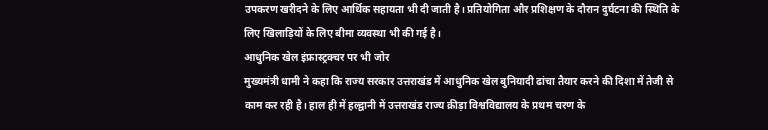उपकरण खरीदने के लिए आर्थिक सहायता भी दी जाती है। प्रतियोगिता और प्रशिक्षण के दौरान दुर्घटना की स्थिति के लिए खिलाड़ियों के लिए बीमा व्यवस्था भी की गई है।
आधुनिक खेल इंफ्रास्ट्रक्चर पर भी जोर
मुख्यमंत्री धामी ने कहा कि राज्य सरकार उत्तराखंड में आधुनिक खेल बुनियादी ढांचा तैयार करने की दिशा में तेजी से काम कर रही है। हाल ही में हल्द्वानी में उत्तराखंड राज्य क्रीड़ा विश्वविद्यालय के प्रथम चरण के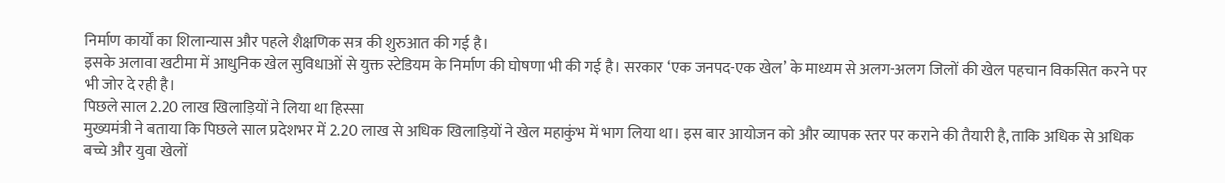निर्माण कार्यों का शिलान्यास और पहले शैक्षणिक सत्र की शुरुआत की गई है।
इसके अलावा खटीमा में आधुनिक खेल सुविधाओं से युक्त स्टेडियम के निर्माण की घोषणा भी की गई है। सरकार ‘एक जनपद-एक खेल’ के माध्यम से अलग-अलग जिलों की खेल पहचान विकसित करने पर भी जोर दे रही है।
पिछले साल 2.20 लाख खिलाड़ियों ने लिया था हिस्सा
मुख्यमंत्री ने बताया कि पिछले साल प्रदेशभर में 2.20 लाख से अधिक खिलाड़ियों ने खेल महाकुंभ में भाग लिया था। इस बार आयोजन को और व्यापक स्तर पर कराने की तैयारी है, ताकि अधिक से अधिक बच्चे और युवा खेलों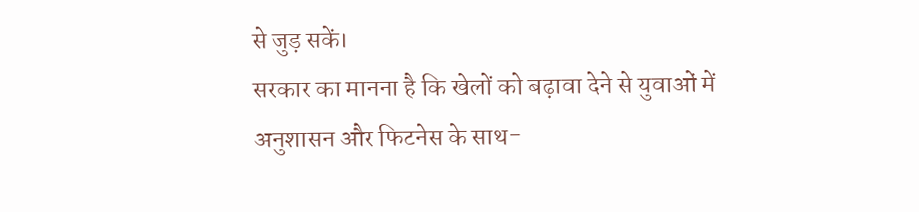से जुड़ सकें।
सरकार का मानना है कि खेलों को बढ़ावा देने से युवाओं में अनुशासन और फिटनेस के साथ-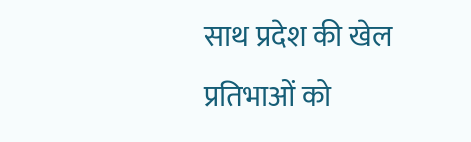साथ प्रदेश की खेल प्रतिभाओं को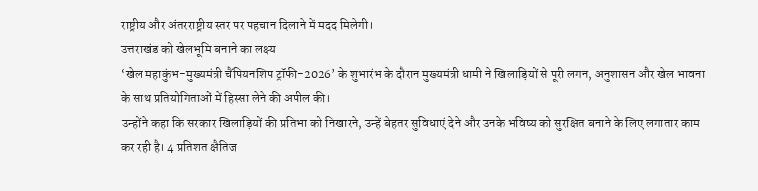राष्ट्रीय और अंतरराष्ट्रीय स्तर पर पहचान दिलाने में मदद मिलेगी।
उत्तराखंड को खेलभूमि बनाने का लक्ष्य
‘खेल महाकुंभ-मुख्यमंत्री चैंपियनशिप ट्रॉफी-2026’ के शुभारंभ के दौरान मुख्यमंत्री धामी ने खिलाड़ियों से पूरी लगन, अनुशासन और खेल भावना के साथ प्रतियोगिताओं में हिस्सा लेने की अपील की।
उन्होंने कहा कि सरकार खिलाड़ियों की प्रतिभा को निखारने, उन्हें बेहतर सुविधाएं देने और उनके भविष्य को सुरक्षित बनाने के लिए लगातार काम कर रही है। 4 प्रतिशत क्षैतिज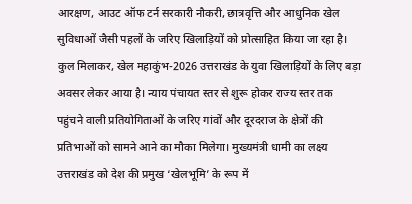आरक्षण, आउट ऑफ टर्न सरकारी नौकरी, छात्रवृत्ति और आधुनिक खेल सुविधाओं जैसी पहलों के जरिए खिलाड़ियों को प्रोत्साहित किया जा रहा है।
कुल मिलाकर, खेल महाकुंभ-2026 उत्तराखंड के युवा खिलाड़ियों के लिए बड़ा अवसर लेकर आया है। न्याय पंचायत स्तर से शुरू होकर राज्य स्तर तक पहुंचने वाली प्रतियोगिताओं के जरिए गांवों और दूरदराज के क्षेत्रों की प्रतिभाओं को सामने आने का मौका मिलेगा। मुख्यमंत्री धामी का लक्ष्य उत्तराखंड को देश की प्रमुख ‘खेलभूमि’ के रूप में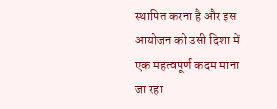स्थापित करना है और इस आयोजन को उसी दिशा में एक महत्वपूर्ण कदम माना जा रहा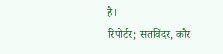है।
रिपोर्टर; सतविंदर, कौर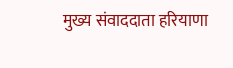मुख्य संवाददाता हरियाणा